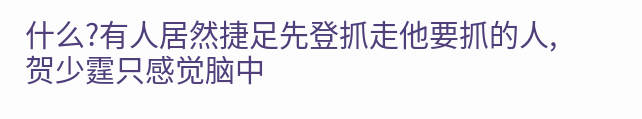什么?有人居然捷足先登抓走他要抓的人,贺少霆只感觉脑中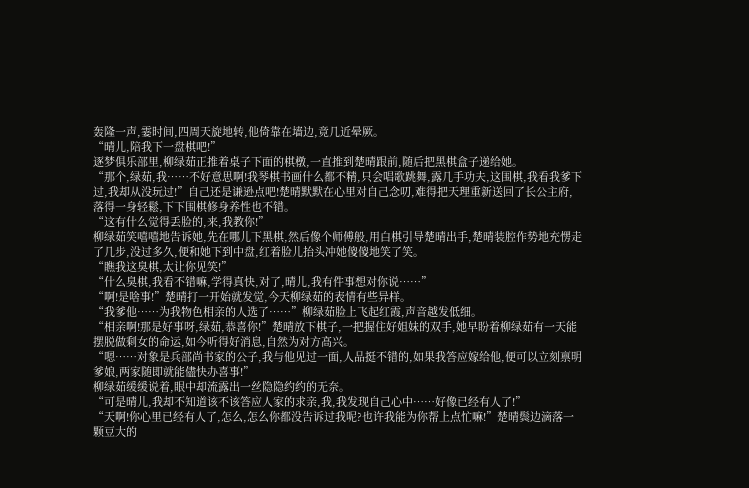轰隆一声,霎时间,四周天旋地转,他倚靠在墙边,竟几近晕厥。
“晴儿,陪我下一盘棋吧!”
逐梦俱乐部里,柳绿茹正推着桌子下面的棋橔,一直推到楚晴跟前,随后把黑棋盒子递给她。
“那个,绿茹,我……不好意思啊!我琴棋书画什么都不精,只会唱歌跳舞,露几手功夫,这围棋,我看我爹下过,我却从没玩过!”自己还是谦逊点吧!楚晴默默在心里对自己念叨,难得把天理重新送回了长公主府,落得一身轻鬆,下下围棋修身养性也不错。
“这有什么觉得丢脸的,来,我教你!”
柳绿茹笑嘻嘻地告诉她,先在哪儿下黑棋,然后像个师傅般,用白棋引导楚晴出手,楚晴装腔作势地充愣走了几步,没过多久,便和她下到中盘,红着脸儿抬头冲她傻傻地笑了笑。
“瞧我这臭棋,太让你见笑!”
“什么臭棋,我看不错嘛,学得真快,对了,晴儿,我有件事想对你说……”
“啊!是啥事!”楚晴打一开始就发觉,今天柳绿茹的表情有些异样。
“我爹他……为我物色相亲的人选了……”柳绿茹脸上飞起红霞,声音越发低细。
“相亲啊!那是好事呀,绿茹,恭喜你!”楚晴放下棋子,一把握住好姐妹的双手,她早盼着柳绿茹有一天能摆脱做剩女的命运,如今听得好消息,自然为对方高兴。
“嗯……对象是兵部尚书家的公子,我与他见过一面,人品挺不错的,如果我答应嫁给他,便可以立刻禀明爹娘,两家随即就能儘快办喜事!”
柳绿茹缓缓说着,眼中却流露出一丝隐隐约约的无奈。
“可是晴儿,我却不知道该不该答应人家的求亲,我,我发现自己心中……好像已经有人了!”
“天啊!你心里已经有人了,怎么,怎么你都没告诉过我呢?也许我能为你帮上点忙嘛!”楚晴鬓边滴落一颗豆大的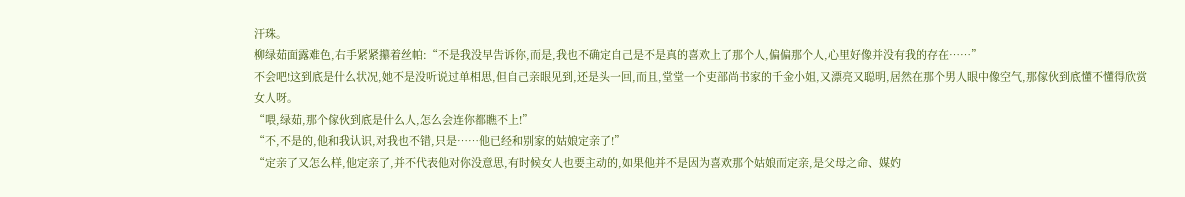汗珠。
柳绿茹面露难色,右手紧紧攥着丝帕:“不是我没早告诉你,而是,我也不确定自己是不是真的喜欢上了那个人,偏偏那个人,心里好像并没有我的存在……”
不会吧!这到底是什么状况,她不是没听说过单相思,但自己亲眼见到,还是头一回,而且,堂堂一个吏部尚书家的千金小姐,又漂亮又聪明,居然在那个男人眼中像空气,那傢伙到底懂不懂得欣赏女人呀。
“喂,绿茹,那个傢伙到底是什么人,怎么会连你都瞧不上!”
“不,不是的,他和我认识,对我也不错,只是……他已经和别家的姑娘定亲了!”
“定亲了又怎么样,他定亲了,并不代表他对你没意思,有时候女人也要主动的,如果他并不是因为喜欢那个姑娘而定亲,是父母之命、媒妁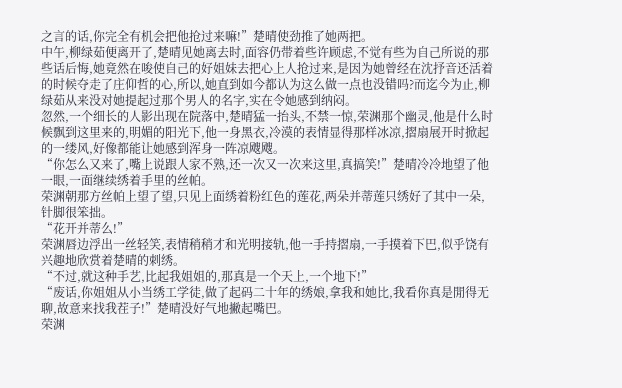之言的话,你完全有机会把他抢过来嘛!”楚晴使劲推了她两把。
中午,柳绿茹便离开了,楚晴见她离去时,面容仍带着些许顾虑,不觉有些为自己所说的那些话后悔,她竟然在唆使自己的好姐妹去把心上人抢过来,是因为她曾经在沈抒音还活着的时候夺走了庄仰哲的心,所以,她直到如今都认为这么做一点也没错吗?而迄今为止,柳绿茹从来没对她提起过那个男人的名字,实在令她感到纳闷。
忽然,一个细长的人影出现在院落中,楚晴猛一抬头,不禁一惊,荣渊那个幽灵,他是什么时候飘到这里来的,明媚的阳光下,他一身黑衣,冷漠的表情显得那样冰凉,摺扇展开时掀起的一缕风,好像都能让她感到浑身一阵凉飕飕。
“你怎么又来了,嘴上说跟人家不熟,还一次又一次来这里,真搞笑!”楚晴冷冷地望了他一眼,一面继续绣着手里的丝帕。
荣渊朝那方丝帕上望了望,只见上面绣着粉红色的莲花,两朵并蒂莲只绣好了其中一朵,针脚很笨拙。
“花开并蒂么!”
荣渊唇边浮出一丝轻笑,表情稍稍才和光明接轨,他一手持摺扇,一手摸着下巴,似乎饶有兴趣地欣赏着楚晴的刺绣。
“不过,就这种手艺,比起我姐姐的,那真是一个天上,一个地下!”
“废话,你姐姐从小当绣工学徒,做了起码二十年的绣娘,拿我和她比,我看你真是閒得无聊,故意来找我茬子!”楚晴没好气地撇起嘴巴。
荣渊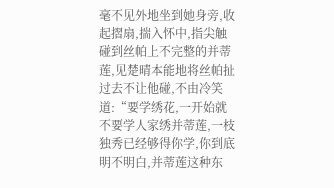毫不见外地坐到她身旁,收起摺扇,揣入怀中,指尖触碰到丝帕上不完整的并蒂莲,见楚晴本能地将丝帕扯过去不让他碰,不由冷笑道:“要学绣花,一开始就不要学人家绣并蒂莲,一枝独秀已经够得你学,你到底明不明白,并蒂莲这种东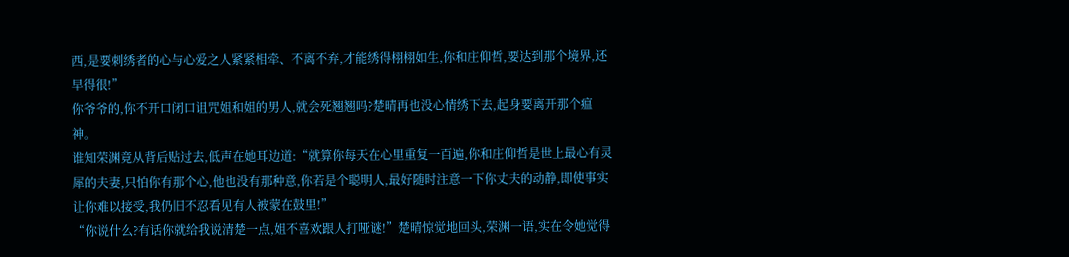西,是要刺绣者的心与心爱之人紧紧相牵、不离不弃,才能绣得栩栩如生,你和庄仰哲,要达到那个境界,还早得很!”
你爷爷的,你不开口闭口诅咒姐和姐的男人,就会死翘翘吗?楚晴再也没心情绣下去,起身要离开那个瘟神。
谁知荣渊竟从背后贴过去,低声在她耳边道:“就算你每天在心里重复一百遍,你和庄仰哲是世上最心有灵犀的夫妻,只怕你有那个心,他也没有那种意,你若是个聪明人,最好随时注意一下你丈夫的动静,即使事实让你难以接受,我仍旧不忍看见有人被蒙在鼓里!”
“你说什么?有话你就给我说清楚一点,姐不喜欢跟人打哑谜!”楚晴惊觉地回头,荣渊一语,实在令她觉得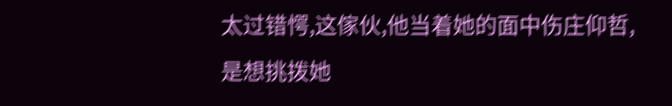太过错愕,这傢伙,他当着她的面中伤庄仰哲,是想挑拨她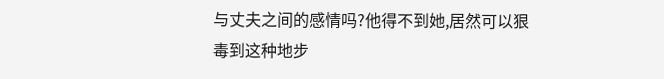与丈夫之间的感情吗?他得不到她,居然可以狠毒到这种地步